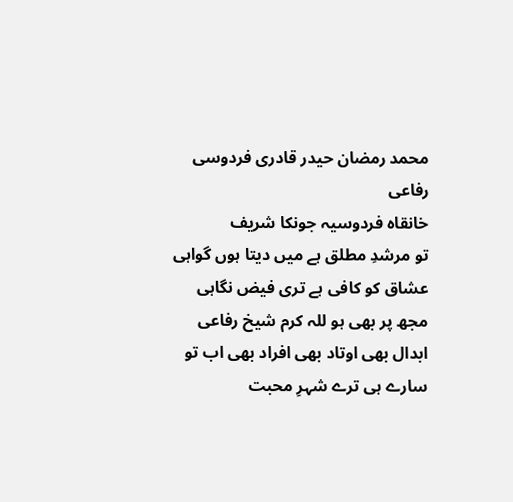محمد رمضان حیدر قادری فردوسی رفاعی
خانقاہ فردوسیہ جونکا شریف
تو مرشدِ مطلق ہے میں دیتا ہوں گواہی
عشاق کو کافی ہے تری فیض نگاہی
مجھ پر بھی ہو للہ کرم شیخ رفاعی
ابدال بھی اوتاد بھی افراد بھی اب تو
سارے ہی ترے شہرِ محبت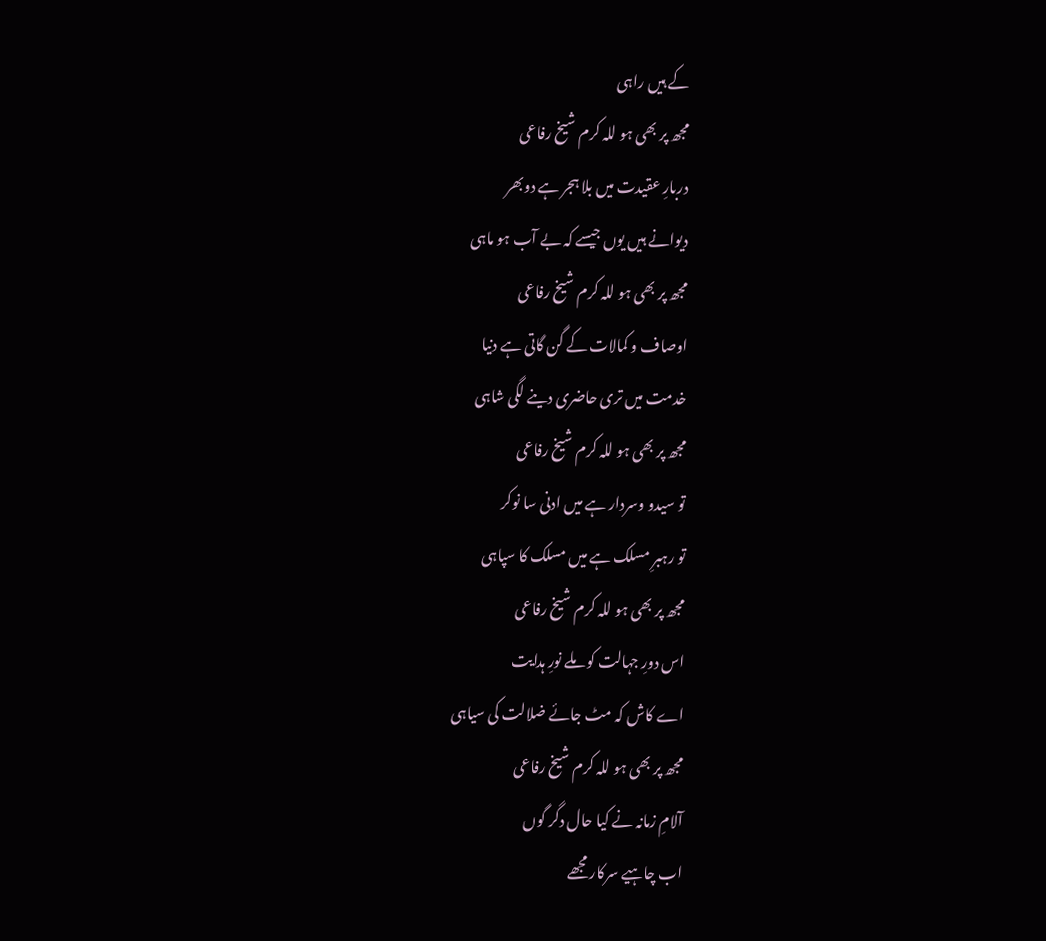کے ہیں راہی
مجھ پر بھی ہو للہ کرم شیخ رفاعی
دربارِ عقیدت میں بلا ہجر ہے دوبھر
دیوانے ہیں یوں جیسے کہ بے آب ہو ماہی
مجھ پر بھی ہو للہ کرم شیخ رفاعی
اوصاف و کمالات کے گن گاتی ہے دنیا
خدمت میں تری حاضری دینے لگی شاہی
مجھ پر بھی ہو للہ کرم شیخ رفاعی
تو سیدو وسردار ہے میں ادنی سا نوکر
تو رہبرِ مسلک ہے میں مسلک کا سپاہی
مجھ پر بھی ہو للہ کرم شیخ رفاعی
اس دورِ جہالت کو ملے نورِ ہدایت
اے کاش کہ مٹ جائے ضلالت کی سیاہی
مجھ پر بھی ہو للہ کرم شیخ رفاعی
آلامِ زمانہ نے کیا حال دگر گوں
اب چاہیے سرکار مجھے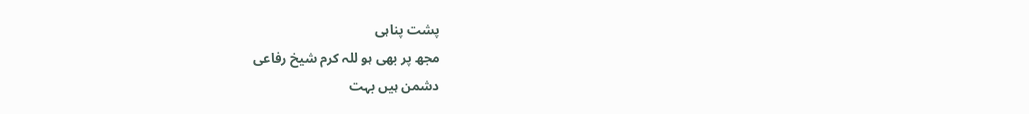پشت پناہی
مجھ پر بھی ہو للہ کرم شیخ رفاعی
دشمن ہیں بہت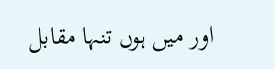اور میں ہوں تنہا مقابل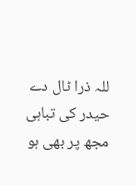للہ ذرا ٹال دے حیدر کی تباہی
مجھ پر بھی ہو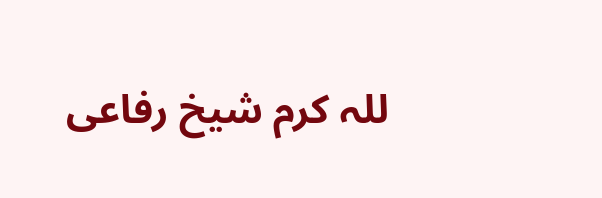للہ کرم شیخ رفاعی